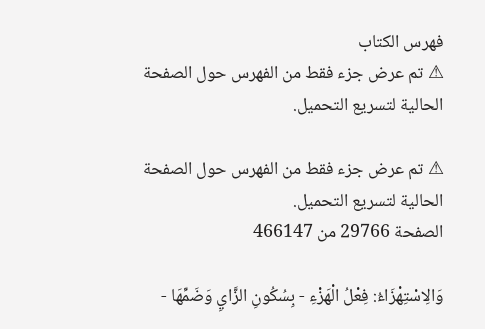فهرس الكتاب
⚠ تم عرض جزء فقط من الفهرس حول الصفحة الحالية لتسريع التحميل.

⚠ تم عرض جزء فقط من الفهرس حول الصفحة الحالية لتسريع التحميل.
الصفحة 29766 من 466147

وَالِاسْتِهْزَاءُ: فِعْلُ الْهَزْءِ - بِسُكُونِ الزَّايِ وَضَمِّهَا -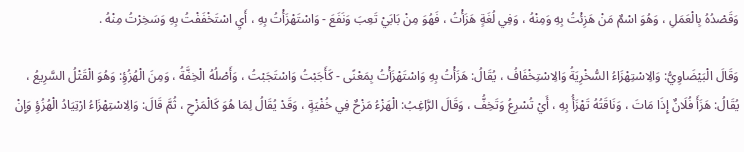وَقَصْدُهُ بِالْعَمَلِ ، وَهُوَ اسْمٌ مَنْ هَزِئْتُ بِهِ وَمِنْهُ ، وَفِي لُغَةٍ هَزَأْتُ ، فَهُوَ مِنْ بَابَيْ تَعِبَ وَنَفَعَ - وَاسْتَهْزَأْتُ بِهِ ، أَيِ اسْتَخْفَفْتُ بِهِ وَسَخِرْتُ مِنْهُ .

وَقَالَ الْبَيْضَاوِيُّ: وَالِاسْتِهْزَاءُ السُّخْرِيَةُ وَالِاسْتِخْفَافُ ، يُقَالُ: هَزَأْتُ بِهِ وَاسْتَهْزَأْتُ بِمَعْنًى - كَأَجَبْتُ وَاسْتَجَبْتُ ، وَأَصْلُهُ الْخِفَّةُ ، وَمِنَ الْهُزُؤِ: وَهُوَ الْقَتْلُ السَّرِيعُ ، يُقَالُ: هَزَأَ فُلَانٌ إِذَا مَاتَ ، وَنَاقَتُهُ تَهْزَأُ بِهِ ، أَيْ تُسْرِعُ وَتَخِفُّ ، وَقَالَ الرَّاغِبُ: الْهَزْءُ مَزْحٌ فِي خُفْيَةٍ ، وَقَدْ يُقَالُ لِمَا هُوَ كَالْمَزْحِ ، ثُمَّ قَالَ: وَالِاسْتِهْزَاءُ ارْتِيَادُ الْهُزُؤِ وَإِنْ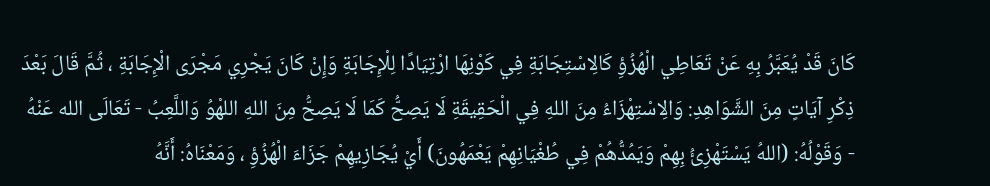كَانَ قَدْ يُعَبَّرُ بِهِ عَنْ تَعَاطِي الْهُزُؤِ كَالِاسْتِجَابَةِ فِي كَوْنِهَا ارْتِيَادًا لِلْإِجَابَةِ وَإِنْ كَانَ يَجْرِي مَجْرَى الْإِجَابَةِ ، ثُمَّ قَالَ بَعْدَ ذِكْرِ آيَاتٍ مِنَ الشَّوَاهِدِ: وَالِاسْتِهْزَاءُ مِنَ اللهِ فِي الْحَقِيقَةِ لَا يَصِحُّ كَمَا لَا يَصِحُّ مِنَ اللهِ اللهْوُ وَاللَّعِبُ - تَعَالَى الله عَنْهُ - وَقَوْلُهُ: (اللهُ يَسْتَهْزِئُ بِهِمْ وَيَمُدُّهُمْ فِي طُغْيَانِهِمْ يَعْمَهُونَ) أَيْ يُجَازِيهِمْ جَزَاءَ الْهُزُؤِ ، وَمَعْنَاهُ: أَنَّهُ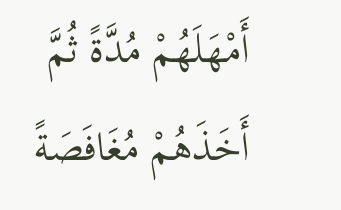أَمْهَلَهُمْ مُدَّةً ثُمَّ أَخَذَهُمْ مُغَافَصَةً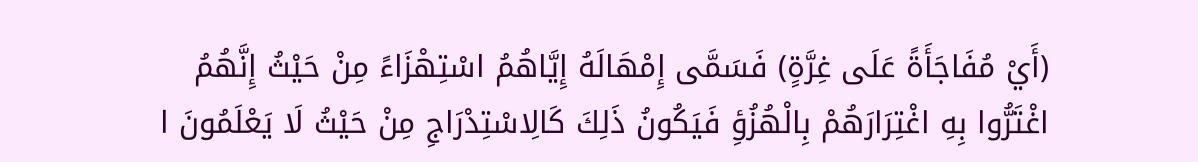(أَيْ مُفَاجَأَةً عَلَى غِرَّةٍ) فَسَمَّى إِمْهَالَهُ إِيَّاهُمُ اسْتِهْزَاءً مِنْ حَيْثُ إِنَّهُمُ اغْتَرُّوا بِهِ اغْتِرَارَهُمْ بِالْهُزُؤِ فَيَكُونُ ذَلِكَ كَالِاسْتِدْرَاجِ مِنْ حَيْثُ لَا يَعْلَمُونَ ا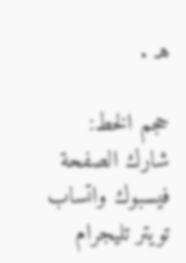هـ .

حجم الخط:
شارك الصفحة
فيسبوك واتساب تويتر تليجرام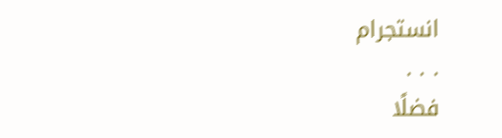انستجرام
. . .
فضلًا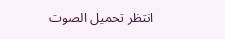انتظر تحميل الصوت